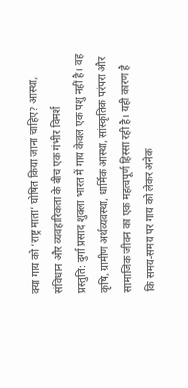क्या गाय को ‘राष्ट्र माता’ घोषित किया जाना चाहिए? आस्था, संविधान और व्यवहारिकता के बीच एक गंभीर विमर्श
प्रस्तुति: दुर्गा प्रसाद शुक्ला भारत में गाय केवल एक पशु नहीं है। वह कृषि, ग्रामीण अर्थव्यवस्था, धार्मिक आस्था, सांस्कृतिक परंपरा और सामाजिक जीवन का एक महत्वपूर्ण हिस्सा रही है। यही कारण है कि समय-समय पर गाय को लेकर अनेक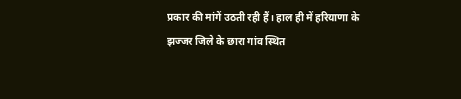प्रकार की मांगें उठती रही हैं। हाल ही में हरियाणा के झज्जर जिले के छारा गांव स्थित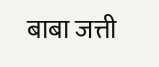बाबा जत्ती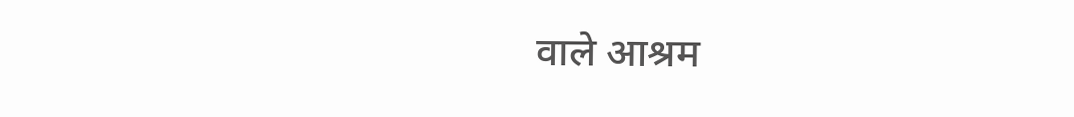वाले आश्रम